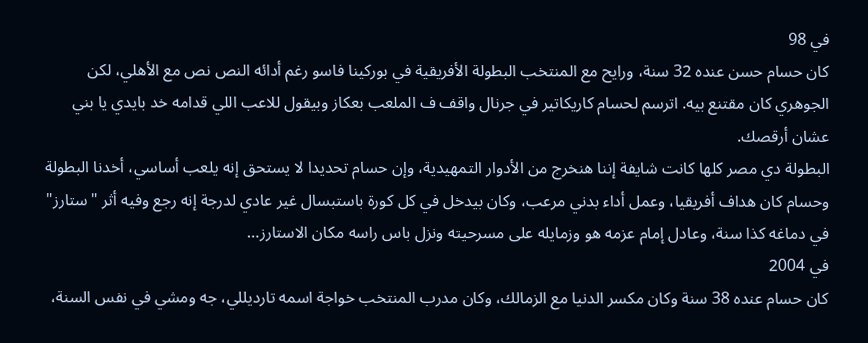في 98
كان حسام حسن عنده 32 سنة، ورايح مع المنتخب البطولة الأفريقية في بوركينا فاسو رغم أدائه النص نص مع الأهلي، لكن الجوهري كان مقتنع بيه. اترسم لحسام كاريكاتير في جرنال واقف ف الملعب بعكاز وبيقول للاعب اللي قدامه خد بايدي يا بني عشان أرقصك.
البطولة دي مصر كلها كانت شايفة إننا هنخرج من الأدوار التمهيدية، وإن حسام تحديدا لا يستحق إنه يلعب أساسي، أخدنا البطولة وحسام كان هداف أفريقيا، وعمل أداء بدني مرعب، وكان بيدخل في كل كورة باستبسال غير عادي لدرجة إنه رجع وفيه أثر "ستارز" في دماغه كذا سنة، وعادل إمام عزمه هو وزمايله على مسرحيته ونزل باس راسه مكان الاستارز…
في 2004
كان حسام عنده 38 سنة وكان مكسر الدنيا مع الزمالك، وكان مدرب المنتخب خواجة اسمه تارديللي، جه ومشي في نفس السنة،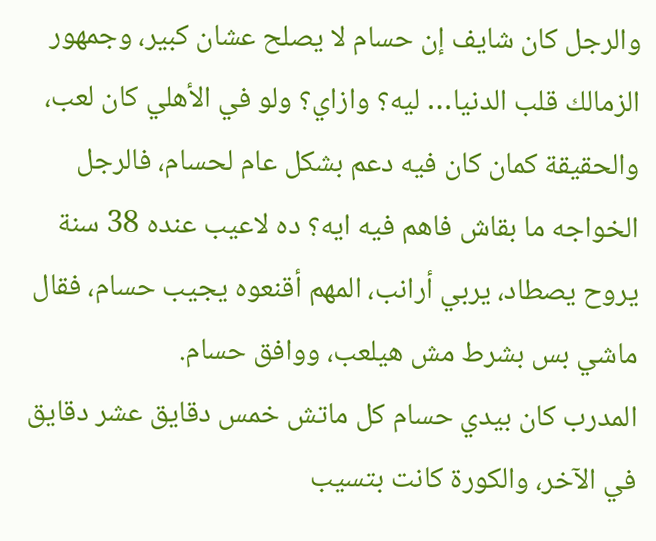والرجل كان شايف إن حسام لا يصلح عشان كبير، وجمهور الزمالك قلب الدنيا… ليه؟ وازاي؟ ولو في الأهلي كان لعب، والحقيقة كمان كان فيه دعم بشكل عام لحسام، فالرجل الخواجه ما بقاش فاهم فيه ايه؟ ده لاعيب عنده 38 سنة يروح يصطاد، يربي أرانب، المهم أقنعوه يجيب حسام، فقال ماشي بس بشرط مش هيلعب، ووافق حسام.
المدرب كان بيدي حسام كل ماتش خمس دقايق عشر دقايق في الآخر، والكورة كانت بتسيب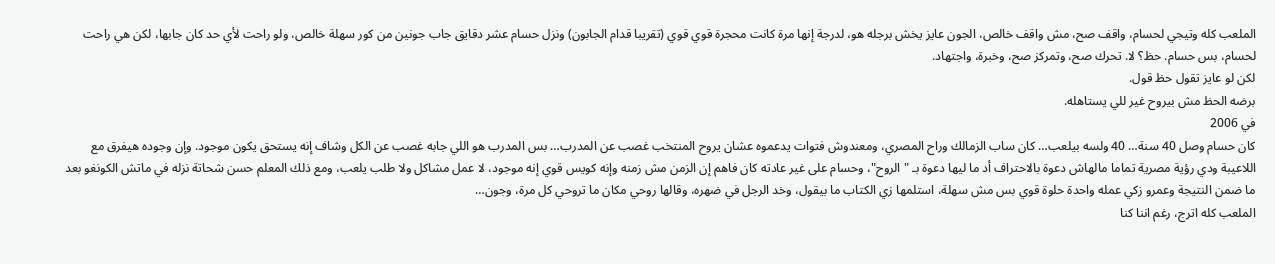الملعب كله وتيجي لحسام، واقف صح، مش واقف خالص، الجون عايز يخش برجله هو، لدرجة إنها مرة كانت محجرة قوي قوي (تقريبا قدام الجابون) ونزل حسام عشر دقايق جاب جونين من كور سهلة خالص، ولو راحت لأي حد كان جابها، لكن هي راحت لحسام، بس حسام. حظ؟ لا. تحرك صح، وتمركز صح، وخبرة، واجتهاد.
لكن لو عايز تقول حظ قول.
برضه الحظ مش بيروح غير للي يستاهله.
في 2006
كان حسام وصل 40 سنة… 40 ولسه بيلعب… كان ساب الزمالك وراح المصري، ومعندوش فتوات يدعموه عشان يروح المنتخب غصب عن المدرب… بس المدرب هو اللي جابه غصب عن الكل وشاف إنه يستحق يكون موجود. وإن وجوده هيفرق مع اللاعيبة ودي رؤية مصرية تماما مالهاش دعوة بالاحتراف أد ما ليها دعوة بـ "الروح"، وحسام على غير عادته كان فاهم إن الزمن مش زمنه وإنه كويس قوي إنه موجود، لا عمل مشاكل ولا طلب يلعب، ومع ذلك المعلم حسن شحاتة نزله في ماتش الكونغو بعد ما ضمن النتيجة وعمرو زكي عمله واحدة حلوة قوي بس مش سهلة، استلمها زي الكتاب ما بيقول، وخد الرجل في ضهره، وقالها روحي مكان ما تروحي كل مرة، وجون…
الملعب كله اترج، رغم اننا كنا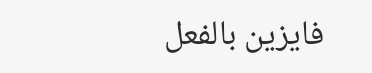فايزين بالفعل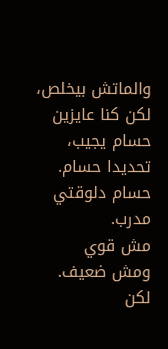والماتش بيخلص، لكن كنا عايزين حسام يجيب، تحديدا حسام.
حسام دلوقتي مدرب.
مش قوي
ومش ضعيف.
لكن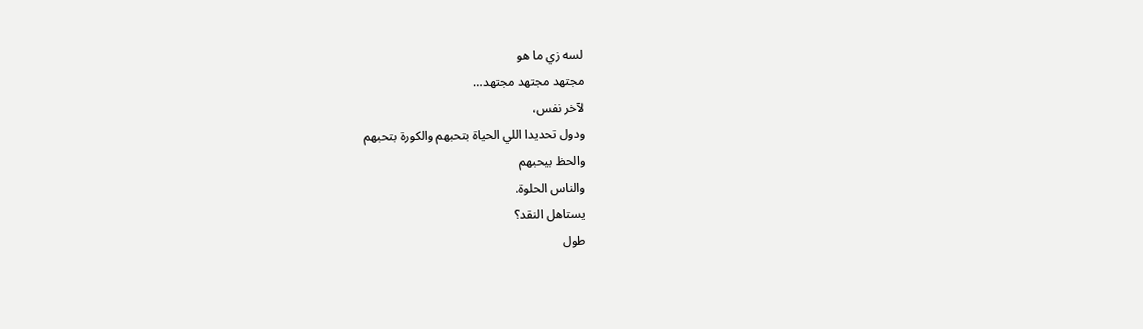لسه زي ما هو
مجتهد مجتهد مجتهد…
لآخر نفس،
ودول تحديدا اللي الحياة بتحبهم والكورة بتحبهم
والحظ بيحبهم
والناس الحلوة.
يستاهل النقد؟
طول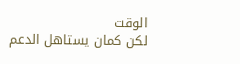الوقت
لكن كمان يستاهل الدعم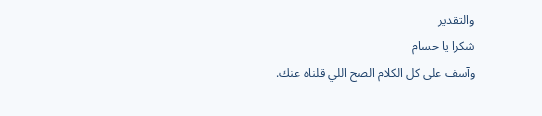والتقدير
شكرا يا حسام
وآسف على كل الكلام الصح اللي قلناه عنك.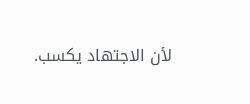لأن الاجتهاد يكسب.